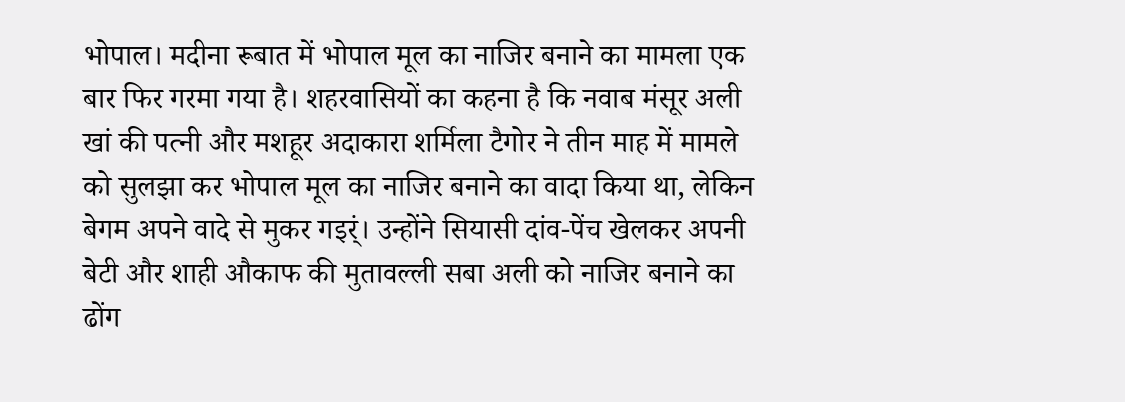भोपाल। मदीना रूबात में भोपाल मूल का नाजिर बनाने का मामला एक बार फिर गरमा गया है। शहरवासियों का कहना है कि नवाब मंसूर अली खां की पत्नी और मशहूर अदाकारा शर्मिला टैगोर ने तीन माह में मामले को सुलझा कर भोपाल मूल का नाजिर बनाने का वादा किया था, लेकिन बेगम अपने वादे से मुकर गइर्ं। उन्होंने सियासी दांव-पेंच खेलकर अपनी बेटी और शाही औकाफ की मुतावल्ली सबा अली को नाजिर बनाने का ढोंग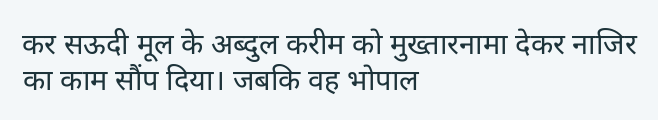कर सऊदी मूल के अब्दुल करीम को मुख्तारनामा देकर नाजिर का काम सौंप दिया। जबकि वह भोपाल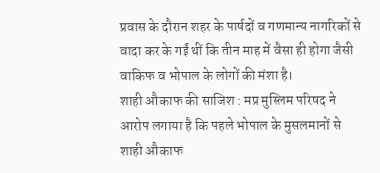प्रवास के दौरान शहर के पार्षदों व गणमान्य नागरिकों से वादा कर के गईं थीं कि तीन माह में वैसा ही होगा जैसी वाकिफ व भोपाल के लोगों की मंशा है।
शाही औकाफ की साजिश : मप्र मुस्लिम परिषद ने आरोप लगाया है कि पहले भोपाल के मुसलमानों से शाही औकाफ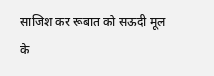साजिश कर रूबात को सऊदी मूल के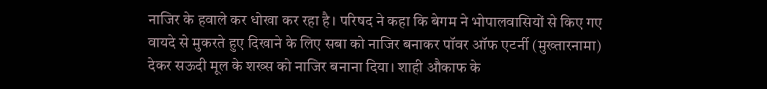नाजिर के हवाले कर धोखा कर रहा है। परिषद ने कहा कि बेगम ने भोपालवासियों से किए गए वायदे से मुकरते हुए दिखाने के लिए सबा को नाजिर बनाकर पॉवर ऑफ एटर्नी (मुख्तारनामा) देकर सऊदी मूल के शख्स को नाजिर बनाना दिया। शाही औकाफ के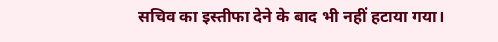सचिव का इस्तीफा देने के बाद भी नहीं हटाया गया।